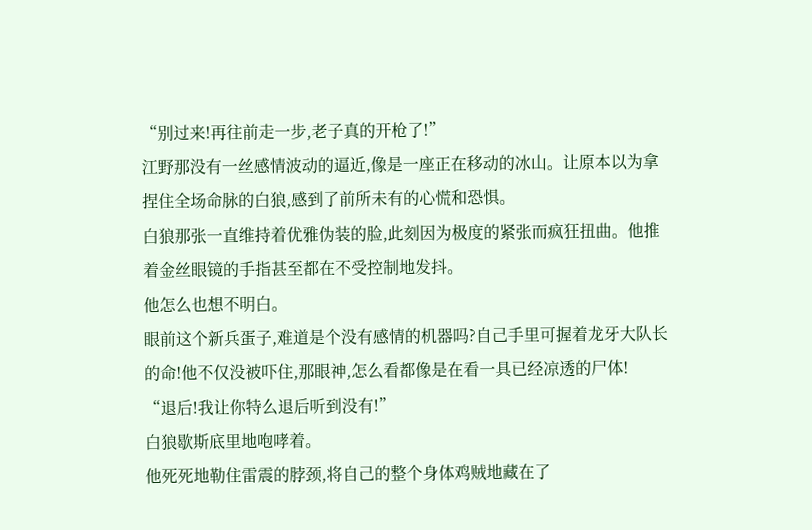“别过来!再往前走一步,老子真的开枪了!”
江野那没有一丝感情波动的逼近,像是一座正在移动的冰山。让原本以为拿捏住全场命脉的白狼,感到了前所未有的心慌和恐惧。
白狼那张一直维持着优雅伪装的脸,此刻因为极度的紧张而疯狂扭曲。他推着金丝眼镜的手指甚至都在不受控制地发抖。
他怎么也想不明白。
眼前这个新兵蛋子,难道是个没有感情的机器吗?自己手里可握着龙牙大队长的命!他不仅没被吓住,那眼神,怎么看都像是在看一具已经凉透的尸体!
“退后!我让你特么退后听到没有!”
白狼歇斯底里地咆哮着。
他死死地勒住雷震的脖颈,将自己的整个身体鸡贼地藏在了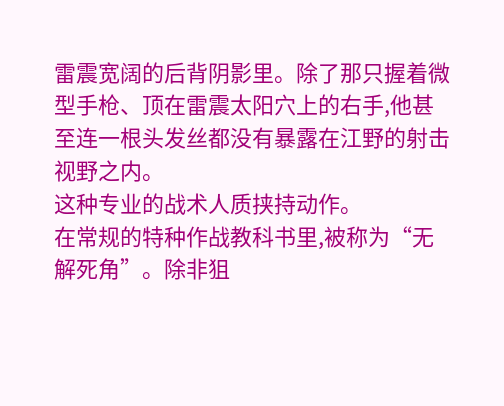雷震宽阔的后背阴影里。除了那只握着微型手枪、顶在雷震太阳穴上的右手,他甚至连一根头发丝都没有暴露在江野的射击视野之内。
这种专业的战术人质挟持动作。
在常规的特种作战教科书里,被称为“无解死角”。除非狙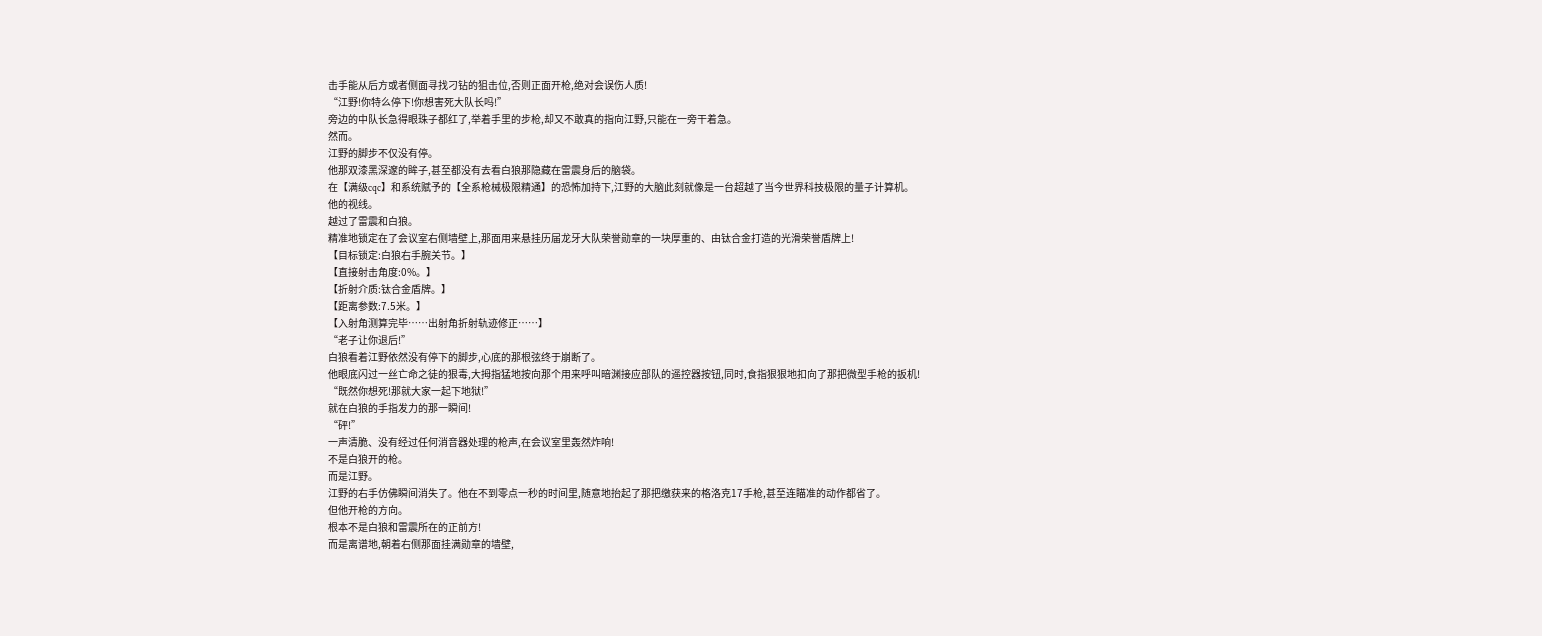击手能从后方或者侧面寻找刁钻的狙击位,否则正面开枪,绝对会误伤人质!
“江野!你特么停下!你想害死大队长吗!”
旁边的中队长急得眼珠子都红了,举着手里的步枪,却又不敢真的指向江野,只能在一旁干着急。
然而。
江野的脚步不仅没有停。
他那双漆黑深邃的眸子,甚至都没有去看白狼那隐藏在雷震身后的脑袋。
在【满级cqc】和系统赋予的【全系枪械极限精通】的恐怖加持下,江野的大脑此刻就像是一台超越了当今世界科技极限的量子计算机。
他的视线。
越过了雷震和白狼。
精准地锁定在了会议室右侧墙壁上,那面用来悬挂历届龙牙大队荣誉勋章的一块厚重的、由钛合金打造的光滑荣誉盾牌上!
【目标锁定:白狼右手腕关节。】
【直接射击角度:0%。】
【折射介质:钛合金盾牌。】
【距离参数:7.5米。】
【入射角测算完毕……出射角折射轨迹修正……】
“老子让你退后!”
白狼看着江野依然没有停下的脚步,心底的那根弦终于崩断了。
他眼底闪过一丝亡命之徒的狠毒,大拇指猛地按向那个用来呼叫暗渊接应部队的遥控器按钮,同时,食指狠狠地扣向了那把微型手枪的扳机!
“既然你想死!那就大家一起下地狱!”
就在白狼的手指发力的那一瞬间!
“砰!”
一声清脆、没有经过任何消音器处理的枪声,在会议室里轰然炸响!
不是白狼开的枪。
而是江野。
江野的右手仿佛瞬间消失了。他在不到零点一秒的时间里,随意地抬起了那把缴获来的格洛克17手枪,甚至连瞄准的动作都省了。
但他开枪的方向。
根本不是白狼和雷震所在的正前方!
而是离谱地,朝着右侧那面挂满勋章的墙壁,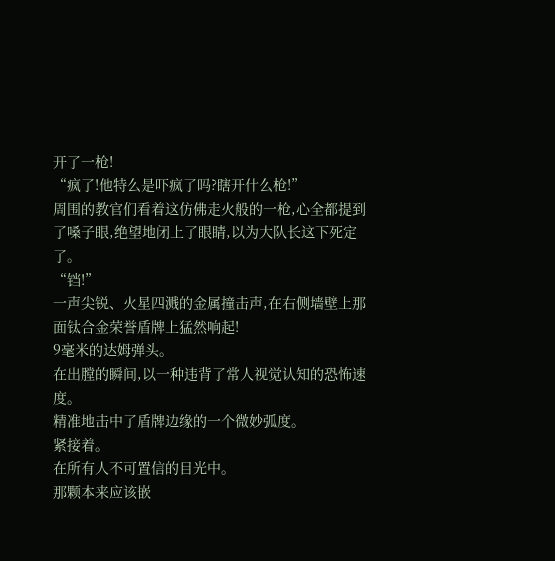开了一枪!
“疯了!他特么是吓疯了吗?瞎开什么枪!”
周围的教官们看着这仿佛走火般的一枪,心全都提到了嗓子眼,绝望地闭上了眼睛,以为大队长这下死定了。
“铛!”
一声尖锐、火星四溅的金属撞击声,在右侧墙壁上那面钛合金荣誉盾牌上猛然响起!
9毫米的达姆弹头。
在出膛的瞬间,以一种违背了常人视觉认知的恐怖速度。
精准地击中了盾牌边缘的一个微妙弧度。
紧接着。
在所有人不可置信的目光中。
那颗本来应该嵌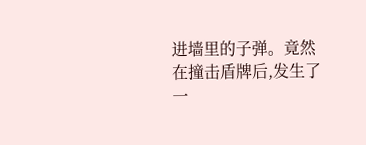进墙里的子弹。竟然在撞击盾牌后,发生了一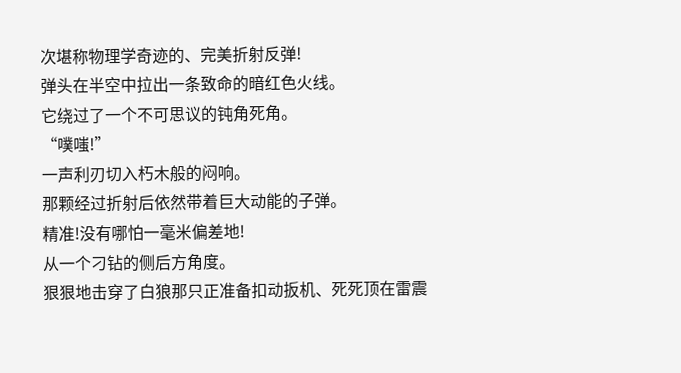次堪称物理学奇迹的、完美折射反弹!
弹头在半空中拉出一条致命的暗红色火线。
它绕过了一个不可思议的钝角死角。
“噗嗤!”
一声利刃切入朽木般的闷响。
那颗经过折射后依然带着巨大动能的子弹。
精准!没有哪怕一毫米偏差地!
从一个刁钻的侧后方角度。
狠狠地击穿了白狼那只正准备扣动扳机、死死顶在雷震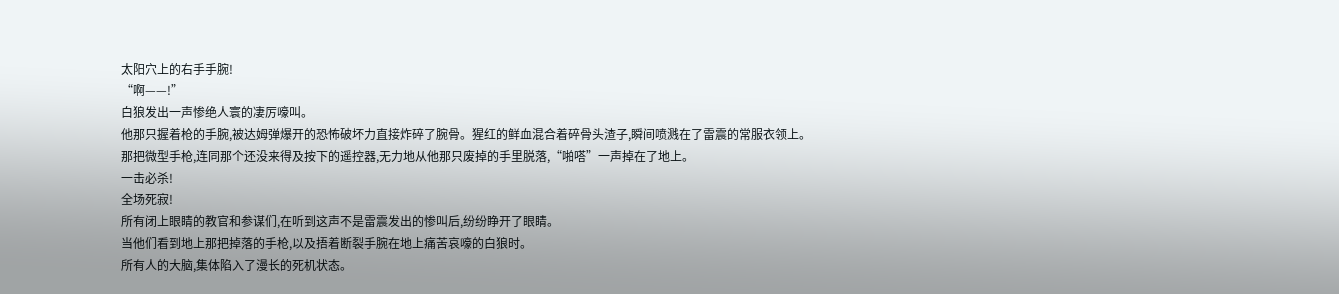太阳穴上的右手手腕!
“啊——!”
白狼发出一声惨绝人寰的凄厉嚎叫。
他那只握着枪的手腕,被达姆弹爆开的恐怖破坏力直接炸碎了腕骨。猩红的鲜血混合着碎骨头渣子,瞬间喷溅在了雷震的常服衣领上。
那把微型手枪,连同那个还没来得及按下的遥控器,无力地从他那只废掉的手里脱落,“啪嗒”一声掉在了地上。
一击必杀!
全场死寂!
所有闭上眼睛的教官和参谋们,在听到这声不是雷震发出的惨叫后,纷纷睁开了眼睛。
当他们看到地上那把掉落的手枪,以及捂着断裂手腕在地上痛苦哀嚎的白狼时。
所有人的大脑,集体陷入了漫长的死机状态。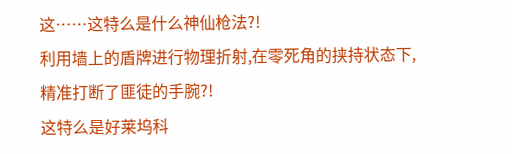这……这特么是什么神仙枪法?!
利用墙上的盾牌进行物理折射,在零死角的挟持状态下,精准打断了匪徒的手腕?!
这特么是好莱坞科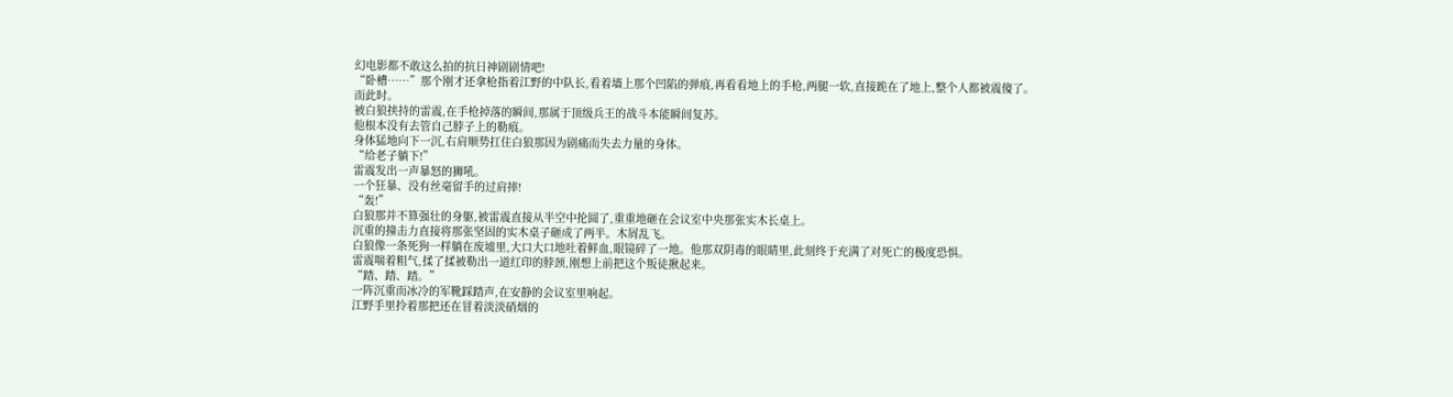幻电影都不敢这么拍的抗日神剧剧情吧!
“卧槽……”那个刚才还拿枪指着江野的中队长,看着墙上那个凹陷的弹痕,再看看地上的手枪,两腿一软,直接跪在了地上,整个人都被震傻了。
而此时。
被白狼挟持的雷震,在手枪掉落的瞬间,那属于顶级兵王的战斗本能瞬间复苏。
他根本没有去管自己脖子上的勒痕。
身体猛地向下一沉,右肩顺势扛住白狼那因为剧痛而失去力量的身体。
“给老子躺下!”
雷震发出一声暴怒的狮吼。
一个狂暴、没有丝毫留手的过肩摔!
“轰!”
白狼那并不算强壮的身躯,被雷震直接从半空中抡圆了,重重地砸在会议室中央那张实木长桌上。
沉重的撞击力直接将那张坚固的实木桌子砸成了两半。木屑乱飞。
白狼像一条死狗一样躺在废墟里,大口大口地吐着鲜血,眼镜碎了一地。他那双阴毒的眼睛里,此刻终于充满了对死亡的极度恐惧。
雷震喘着粗气,揉了揉被勒出一道红印的脖颈,刚想上前把这个叛徒揪起来。
“踏、踏、踏。”
一阵沉重而冰冷的军靴踩踏声,在安静的会议室里响起。
江野手里拎着那把还在冒着淡淡硝烟的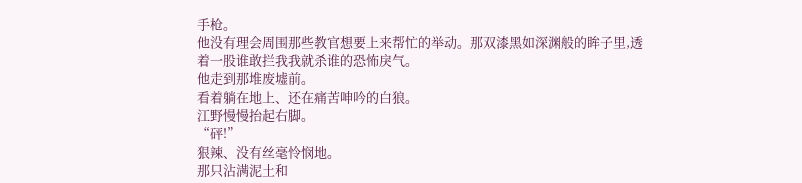手枪。
他没有理会周围那些教官想要上来帮忙的举动。那双漆黑如深渊般的眸子里,透着一股谁敢拦我我就杀谁的恐怖戾气。
他走到那堆废墟前。
看着躺在地上、还在痛苦呻吟的白狼。
江野慢慢抬起右脚。
“砰!”
狠辣、没有丝毫怜悯地。
那只沾满泥土和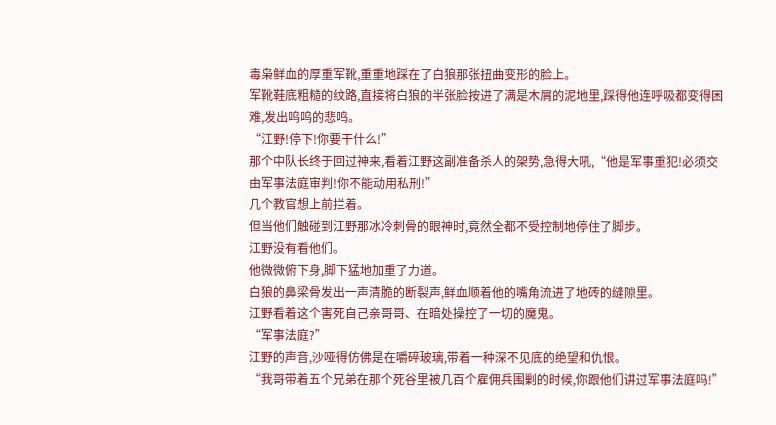毒枭鲜血的厚重军靴,重重地踩在了白狼那张扭曲变形的脸上。
军靴鞋底粗糙的纹路,直接将白狼的半张脸按进了满是木屑的泥地里,踩得他连呼吸都变得困难,发出呜呜的悲鸣。
“江野!停下!你要干什么!”
那个中队长终于回过神来,看着江野这副准备杀人的架势,急得大吼,“他是军事重犯!必须交由军事法庭审判!你不能动用私刑!”
几个教官想上前拦着。
但当他们触碰到江野那冰冷刺骨的眼神时,竟然全都不受控制地停住了脚步。
江野没有看他们。
他微微俯下身,脚下猛地加重了力道。
白狼的鼻梁骨发出一声清脆的断裂声,鲜血顺着他的嘴角流进了地砖的缝隙里。
江野看着这个害死自己亲哥哥、在暗处操控了一切的魔鬼。
“军事法庭?”
江野的声音,沙哑得仿佛是在嚼碎玻璃,带着一种深不见底的绝望和仇恨。
“我哥带着五个兄弟在那个死谷里被几百个雇佣兵围剿的时候,你跟他们讲过军事法庭吗!”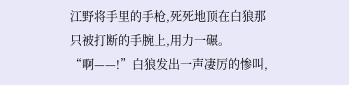江野将手里的手枪,死死地顶在白狼那只被打断的手腕上,用力一碾。
“啊——!”白狼发出一声凄厉的惨叫,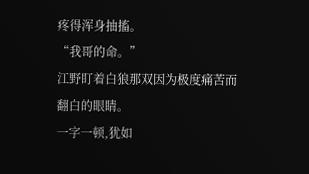疼得浑身抽搐。
“我哥的命。”
江野盯着白狼那双因为极度痛苦而翻白的眼睛。
一字一顿,犹如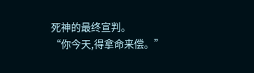死神的最终宣判。
“你今天,得拿命来偿。”